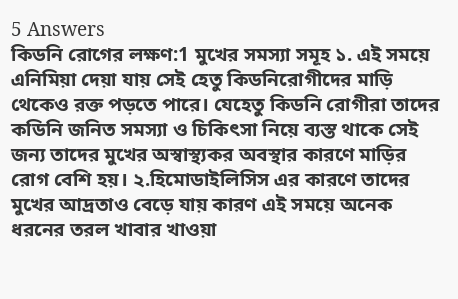5 Answers
কিডনি রোগের লক্ষণ:1 মুখের সমস্যা সমূহ ১. এই সময়ে এনিমিয়া দেয়া যায় সেই হেতু কিডনিরোগীদের মাড়ি থেকেও রক্ত পড়তে পারে। যেহেতু কিডনি রোগীরা তাদের কডিনি জনিত সমস্যা ও চিকিৎসা নিয়ে ব্যস্ত থাকে সেই জন্য তাদের মুখের অস্বাস্থ্যকর অবস্থার কারণে মাড়ির রোগ বেশি হয়। ২.হিমোডাইলিসিস এর কারণে তাদের মুখের আদ্রতাও বেড়ে যায় কারণ এই সময়ে অনেক ধরনের তরল খাবার খাওয়া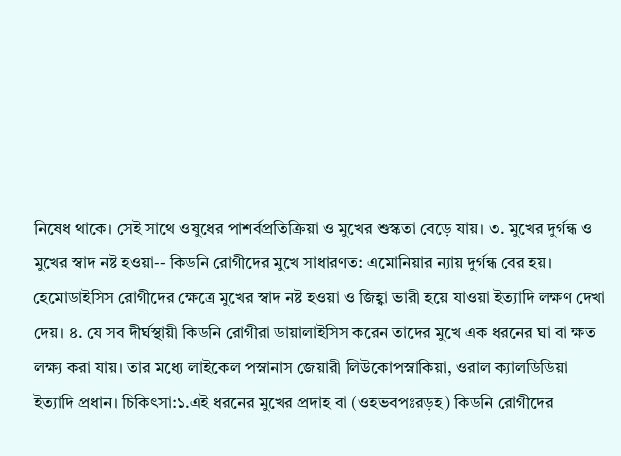নিষেধ থাকে। সেই সাথে ওষুধের পাশর্বপ্রতিক্রিয়া ও মুখের শুস্কতা বেড়ে যায়। ৩. মুখের দুর্গন্ধ ও মুখের স্বাদ নষ্ট হওয়া-- কিডনি রোগীদের মুখে সাধারণত: এমোনিয়ার ন্যায় দুর্গন্ধ বের হয়। হেমোডাইসিস রোগীদের ক্ষেত্রে মুখের স্বাদ নষ্ট হওয়া ও জিহ্বা ভারী হয়ে যাওয়া ইত্যাদি লক্ষণ দেখা দেয়। ৪. যে সব দীর্ঘস্থায়ী কিডনি রোগীরা ডায়ালাইসিস করেন তাদের মুখে এক ধরনের ঘা বা ক্ষত লক্ষ্য করা যায়। তার মধ্যে লাইকেল পস্নানাস জেয়ারী লিউকোপস্নাকিয়া, ওরাল ক্যালডিডিয়া ইত্যাদি প্রধান। চিকিৎসা:১.এই ধরনের মুখের প্রদাহ বা (ওহভবপঃরড়হ) কিডনি রোগীদের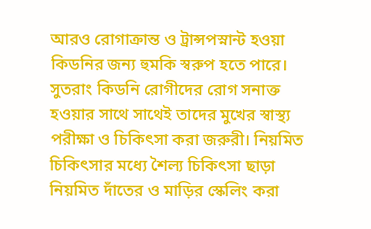আরও রোগাক্রান্ত ও ট্রান্সপস্নান্ট হওয়া কিডনির জন্য হুমকি স্বরুপ হতে পারে। সুতরাং কিডনি রোগীদের রোগ সনাক্ত হওয়ার সাথে সাথেই তাদের মুখের স্বাস্থ্য পরীক্ষা ও চিকিৎসা করা জরুরী। নিয়মিত চিকিৎসার মধ্যে শৈল্য চিকিৎসা ছাড়া নিয়মিত দাঁতের ও মাড়ির স্কেলিং করা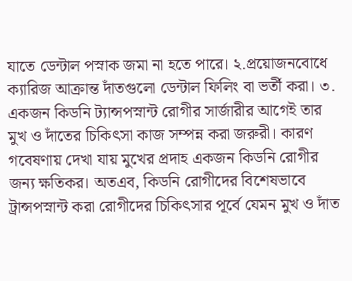যাতে ডেন্টাল পস্নাক জমা না হতে পারে। ২.প্রয়োজনবোধে ক্যারিজ আক্রান্ত দাঁতগুলো ডেন্টাল ফিলিং বা ভর্তী করা। ৩. একজন কিডনি ট্যান্সপস্নান্ট রোগীর সার্জারীর আগেই তার মুখ ও দাঁতের চিকিৎসা কাজ সম্পন্ন করা জরুরী। কারণ গবেষণায় দেখা যায় মুখের প্রদাহ একজন কিডনি রোগীর জন্য ক্ষতিকর। অতএব, কিডনি রোগীদের বিশেষভাবে ট্রান্সপস্নান্ট করা রোগীদের চিকিৎসার পূর্বে যেমন মুখ ও দাঁত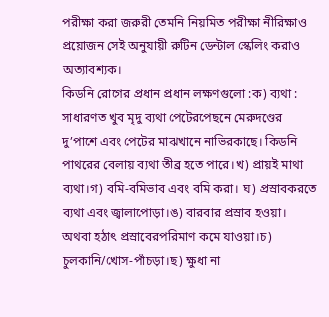পরীক্ষা করা জরুরী তেমনি নিয়মিত পরীক্ষা নীরিক্ষাও প্রয়োজন সেই অনুযায়ী রুটিন ডেন্টাল স্কেলিং করাও অত্যাবশ্যক।
কিডনি রোগের প্রধান প্রধান লক্ষণগুলো :ক) ব্যথা : সাধারণত খুব মৃদু ব্যথা পেটেরপেছনে মেরুদণ্ডের দু’পাশে এবং পেটের মাঝখানে নাভিরকাছে। কিডনি পাথরের বেলায় ব্যথা তীব্র হতে পারে।খ) প্রায়ই মাথা ব্যথা।গ) বমি-বমিভাব এবং বমি করা। ঘ) প্রস্রাবকরতে ব্যথা এবং জ্বালাপোড়া।ঙ) বারবার প্রস্রাব হওয়া। অথবা হঠাৎ প্রস্রাবেরপরিমাণ কমে যাওয়া।চ) চুলকানি/খোস-পাঁচড়া।ছ) ক্ষুধা না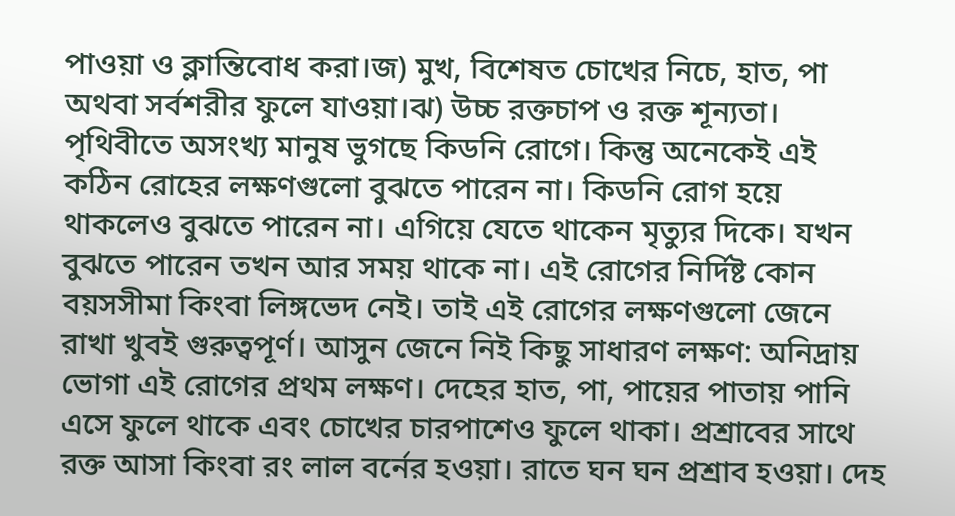পাওয়া ও ক্লান্তিবোধ করা।জ) মুখ, বিশেষত চোখের নিচে, হাত, পা অথবা সর্বশরীর ফুলে যাওয়া।ঝ) উচ্চ রক্তচাপ ও রক্ত শূন্যতা।
পৃথিবীতে অসংখ্য মানুষ ভুগছে কিডনি রোগে। কিন্তু অনেকেই এই কঠিন রোহের লক্ষণগুলো বুঝতে পারেন না। কিডনি রোগ হয়ে থাকলেও বুঝতে পারেন না। এগিয়ে যেতে থাকেন মৃত্যুর দিকে। যখন বুঝতে পারেন তখন আর সময় থাকে না। এই রোগের নির্দিষ্ট কোন বয়সসীমা কিংবা লিঙ্গভেদ নেই। তাই এই রোগের লক্ষণগুলো জেনে রাখা খুবই গুরুত্বপূর্ণ। আসুন জেনে নিই কিছু সাধারণ লক্ষণ: অনিদ্রায় ভোগা এই রোগের প্রথম লক্ষণ। দেহের হাত, পা, পায়ের পাতায় পানি এসে ফুলে থাকে এবং চোখের চারপাশেও ফুলে থাকা। প্রশ্রাবের সাথে রক্ত আসা কিংবা রং লাল বর্নের হওয়া। রাতে ঘন ঘন প্রশ্রাব হওয়া। দেহ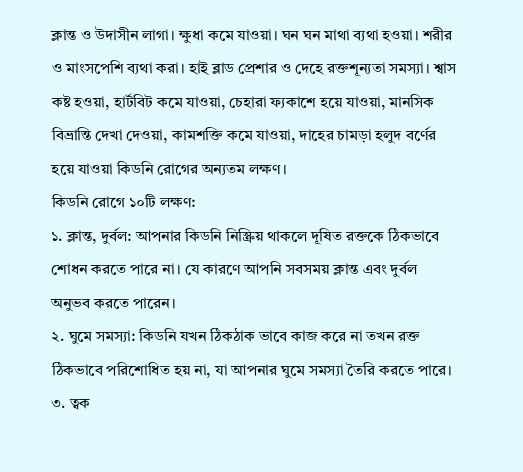ক্লান্ত ও উদাসীন লাগা। ক্ষুধা কমে যাওয়া। ঘন ঘন মাথা ব্যথা হওয়া। শরীর ও মাংসপেশি ব্যথা করা। হাই ব্লাড প্রেশার ও দেহে রক্তশূন্যতা সমস্যা। শ্বাস কষ্ট হওয়া, হার্টবিট কমে যাওয়া, চেহারা ফ্যকাশে হয়ে যাওয়া, মানসিক বিভ্রান্তি দেখা দেওয়া, কামশক্তি কমে যাওয়া, দাহের চামড়া হলুদ বর্ণের হয়ে যাওয়া কিডনি রোগের অন্যতম লক্ষণ।
কিডনি রোগে ১০টি লক্ষণ:
১. ক্লান্ত, দুর্বল: আপনার কিডনি নিস্ক্রিয় থাকলে দূষিত রক্তকে ঠিকভাবে শোধন করতে পারে না। যে কারণে আপনি সবসময় ক্লান্ত এবং দুর্বল অনুভব করতে পারেন।
২. ঘুমে সমস্যা: কিডনি যখন ঠিকঠাক ভাবে কাজ করে না তখন রক্ত ঠিকভাবে পরিশোধিত হয় না, যা আপনার ঘুমে সমস্যা তৈরি করতে পারে।
৩. ত্বক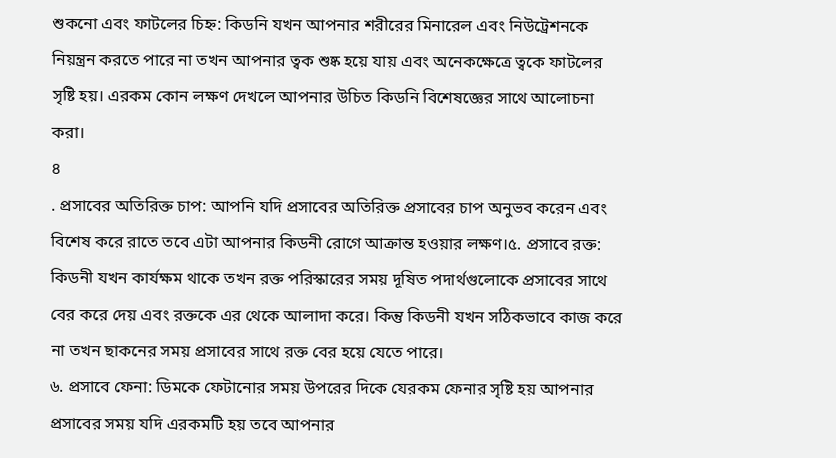শুকনো এবং ফাটলের চিহ্ন: কিডনি যখন আপনার শরীরের মিনারেল এবং নিউট্রেশনকে নিয়ন্ত্রন করতে পারে না তখন আপনার ত্বক শুষ্ক হয়ে যায় এবং অনেকক্ষেত্রে ত্বকে ফাটলের সৃষ্টি হয়। এরকম কোন লক্ষণ দেখলে আপনার উচিত কিডনি বিশেষজ্ঞের সাথে আলোচনা করা।
৪
. প্রসাবের অতিরিক্ত চাপ: আপনি যদি প্রসাবের অতিরিক্ত প্রসাবের চাপ অনুভব করেন এবং বিশেষ করে রাতে তবে এটা আপনার কিডনী রোগে আক্রান্ত হওয়ার লক্ষণ।৫. প্রসাবে রক্ত: কিডনী যখন কার্যক্ষম থাকে তখন রক্ত পরিস্কারের সময় দূষিত পদার্থগুলোকে প্রসাবের সাথে বের করে দেয় এবং রক্তকে এর থেকে আলাদা করে। কিন্তু কিডনী যখন সঠিকভাবে কাজ করে না তখন ছাকনের সময় প্রসাবের সাথে রক্ত বের হয়ে যেতে পারে।
৬. প্রসাবে ফেনা: ডিমকে ফেটানোর সময় উপরের দিকে যেরকম ফেনার সৃষ্টি হয় আপনার প্রসাবের সময় যদি এরকমটি হয় তবে আপনার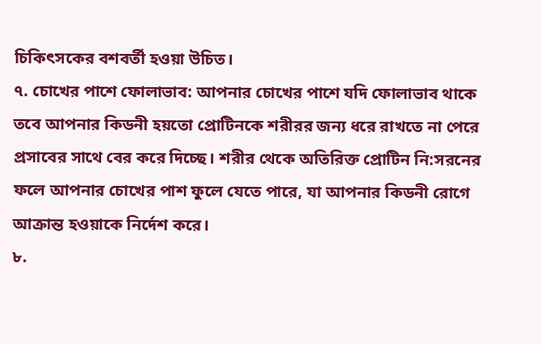চিকিৎসকের বশবর্তী হওয়া উচিত।
৭. চোখের পাশে ফোলাভাব: আপনার চোখের পাশে যদি ফোলাভাব থাকে তবে আপনার কিডনী হয়তো প্রোটিনকে শরীরর জন্য ধরে রাখতে না পেরে প্রসাবের সাথে বের করে দিচ্ছে। শরীর থেকে অতিরিক্ত প্রোটিন নি:সরনের ফলে আপনার চোখের পাশ ফুলে যেতে পারে, যা আপনার কিডনী রোগে আক্রান্ত হওয়াকে নির্দেশ করে।
৮.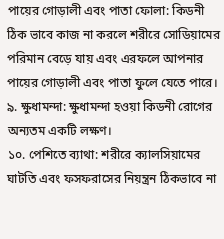পায়ের গোড়ালী এবং পাতা ফোলা: কিডনী ঠিক ভাবে কাজ না করলে শরীরে সোডিয়ামের পরিমান বেড়ে যায় এবং এরফলে আপনার পায়ের গোড়ালী এবং পাতা ফুলে যেতে পারে।
৯. ক্ষুধামন্দা: ক্ষুধামন্দা হওয়া কিডনী রোগের অন্যতম একটি লক্ষণ।
১০. পেশিতে ব্যাথা: শরীরে ক্যালসিয়ামের ঘাটতি এবং ফসফরাসের নিয়ন্ত্রন ঠিকভাবে না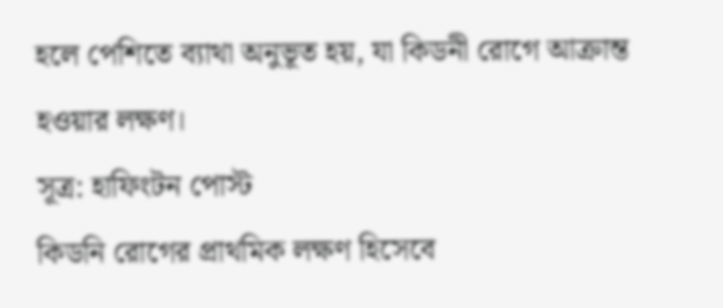হলে পেশিতে ব্যাথা অনুভূত হয়, যা কিডনী রোগে আক্রান্ত হওয়ার লক্ষণ।
সূত্র: হাফিংটন পোস্ট
কিডনি রোগের প্রাথমিক লক্ষণ হিসেবে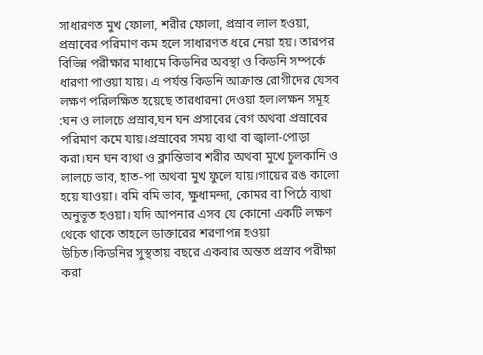সাধারণত মুখ ফোলা, শরীর ফোলা, প্রস্রাব লাল হওয়া, প্রস্রাবের পরিমাণ কম হলে সাধারণত ধরে নেয়া হয়। তারপর বিভিন্ন পরীক্ষার মাধ্যমে কিডনির অবস্থা ও কিডনি সম্পর্কে ধারণা পাওয়া যায়। এ পর্যন্ত কিডনি আক্রান্ত রোগীদের যেসব লক্ষণ পরিলক্ষিত হয়েছে তারধারনা দেওয়া হল।লক্ষন সমূহ :ঘন ও লালচে প্রস্রাব,ঘন ঘন প্রসাবের বেগ অথবা প্রস্রাবের পরিমাণ কমে যায়।প্রস্রাবের সময় ব্যথা বা জ্বালা-পোড়া করা।ঘন ঘন ব্যথা ও ক্লান্তিভাব শরীর অথবা মুখে চুলকানি ও লালচে ভাব, হাত-পা অথবা মুখ ফুলে যায়।গায়ের রঙ কালো হয়ে যাওয়া। বমি বমি ভাব, ক্ষুধামন্দা, কোমর বা পিঠে ব্যথা অনুভূত হওয়া। যদি আপনার এসব যে কোনো একটি লক্ষণ থেকে থাকে তাহলে ডাক্তারের শরণাপন্ন হওয়া উচিত।কিডনির সুস্থতায় বছরে একবার অন্তত প্রস্রাব পরীক্ষা করা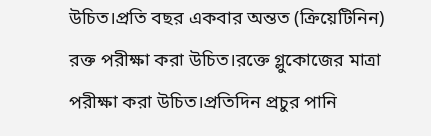উচিত।প্রতি বছর একবার অন্তত (ক্রিয়েটিনিন) রক্ত পরীক্ষা করা উচিত।রক্তে গ্লুকোজের মাত্রা পরীক্ষা করা উচিত।প্রতিদিন প্রচুর পানি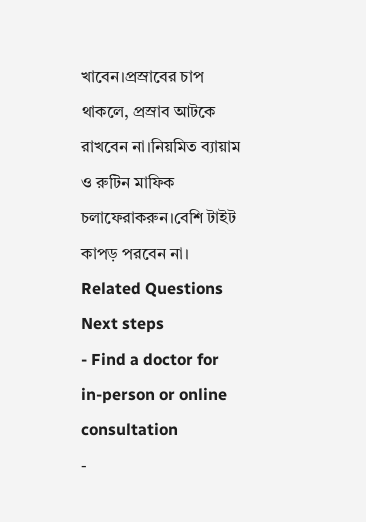খাবেন।প্রস্রাবের চাপ থাকলে, প্রস্রাব আটকে রাখবেন না।নিয়মিত ব্যায়াম ও রুটিন মাফিক চলাফেরাকরুন।বেশি টাইট কাপড় পরবেন না।
Related Questions
Next steps
- Find a doctor for in-person or online consultation
-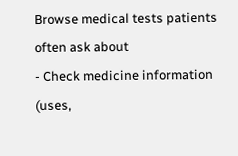Browse medical tests patients often ask about
- Check medicine information (uses,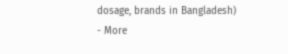dosage, brands in Bangladesh)
- More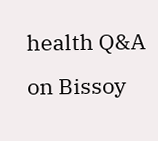health Q&A on Bissoy